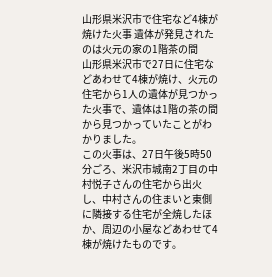山形県米沢市で住宅など4棟が焼けた火事 遺体が発見されたのは火元の家の1階茶の間
山形県米沢市で27日に住宅などあわせて4棟が焼け、火元の住宅から1人の遺体が見つかった火事で、遺体は1階の茶の間から見つかっていたことがわかりました。
この火事は、27日午後5時50分ごろ、米沢市城南2丁目の中村悦子さんの住宅から出火し、中村さんの住まいと東側に隣接する住宅が全焼したほか、周辺の小屋などあわせて4棟が焼けたものです。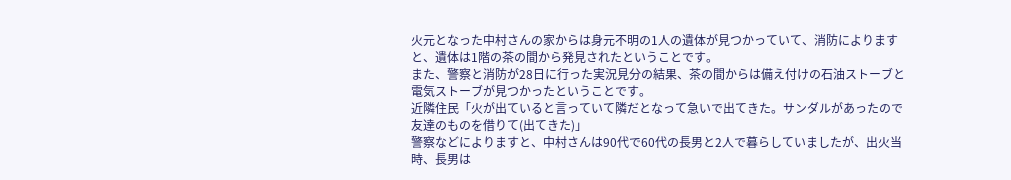火元となった中村さんの家からは身元不明の1人の遺体が見つかっていて、消防によりますと、遺体は1階の茶の間から発見されたということです。
また、警察と消防が28日に行った実況見分の結果、茶の間からは備え付けの石油ストーブと電気ストーブが見つかったということです。
近隣住民「火が出ていると言っていて隣だとなって急いで出てきた。サンダルがあったので友達のものを借りて(出てきた)」
警察などによりますと、中村さんは90代で60代の長男と2人で暮らしていましたが、出火当時、長男は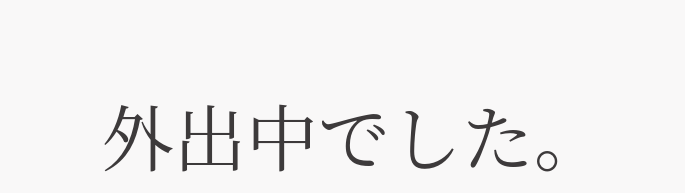外出中でした。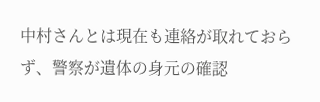中村さんとは現在も連絡が取れておらず、警察が遺体の身元の確認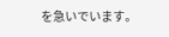を急いでいます。